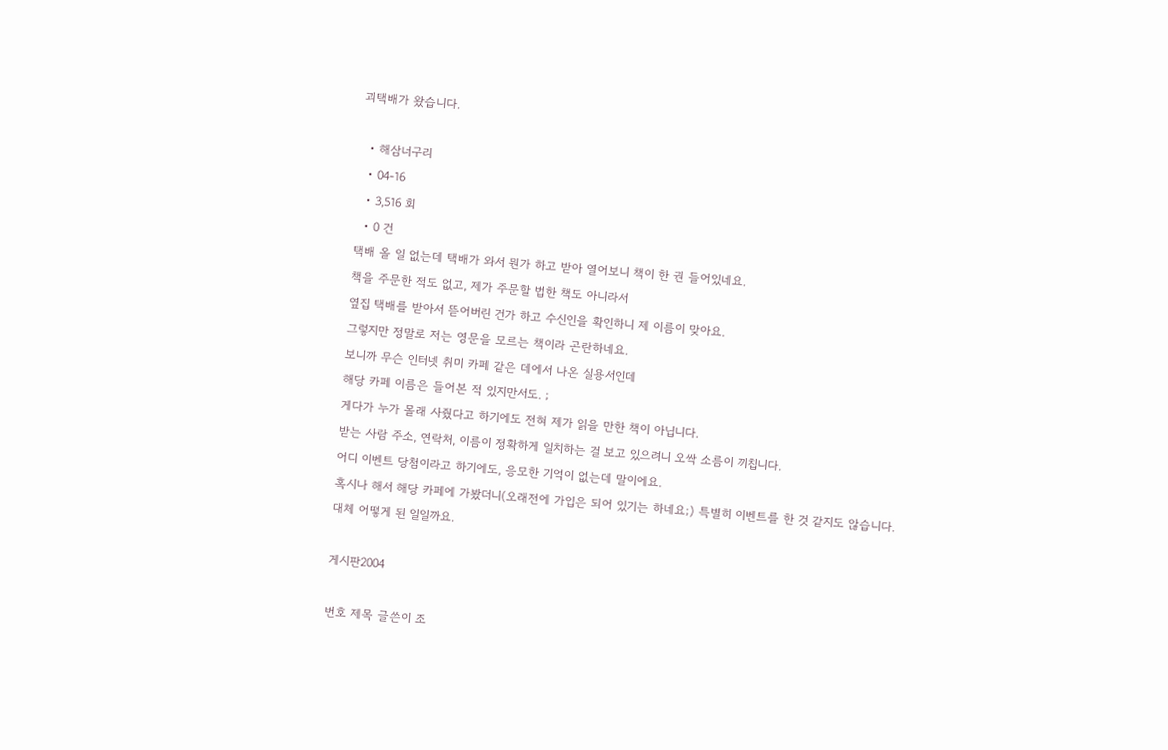괴택배가 왔습니다.

  • 해삼너구리
  • 04-16
  • 3,516 회
  • 0 건
택배 올 일 없는데 택배가 와서 뭔가 하고 받아 열어보니 책이 한 권 들어있네요.
책을 주문한 적도 없고, 제가 주문할 법한 책도 아니라서
옆집 택배를 받아서 뜯어버린 건가 하고 수신인을 확인하니 제 이름이 맞아요.
그렇지만 정말로 저는 영문을 모르는 책이라 곤란하네요.
보니까 무슨 인터넷 취미 카페 같은 데에서 나온 실용서인데
해당 카페 이름은 들어본 적 있지만서도. ;
게다가 누가 몰래 사줬다고 하기에도 전혀 제가 읽을 만한 책이 아닙니다.
받는 사람 주소, 연락처, 이름이 정확하게 일치하는 걸 보고 있으려니 오싹 소름이 끼칩니다.
어디 이벤트 당첨이라고 하기에도, 응모한 기억이 없는데 말이에요.
혹시나 해서 해당 카페에 가봤더니(오래전에 가입은 되어 있기는 하네요;) 특별히 이벤트를 한 것 같지도 않습니다.
대체 어떻게 된 일일까요.

게시판2004

번호 제목 글쓴이 조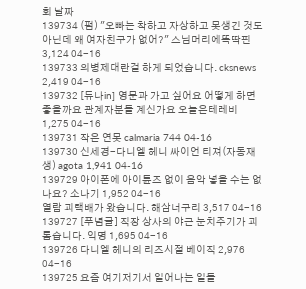회 날짜
139734 (펌) "오빠는 착하고 자상하고 못생긴 것도 아닌데 왜 여자친구가 없어?" 스님머리에똑딱핀 3,124 04-16
139733 의병제대란걸 하게 되었습니다. cksnews 2,419 04-16
139732 [듀나in] 영문과 가고 싶어요 어떻게 하면 좋을까요 관계자분들 계신가요 오늘은테레비 1,275 04-16
139731 작은 연못 calmaria 744 04-16
139730 신세경-다니엘 헤니 싸이언 티져(자동재생) agota 1,941 04-16
139729 아이폰에 아이튠즈 없이 음악 넣을 수는 없나요? 소나기 1,952 04-16
열람 괴택배가 왔습니다. 해삼너구리 3,517 04-16
139727 [푸념글] 직장 상사의 야근 눈치주기가 괴롭습니다. 익명 1,695 04-16
139726 다니엘 헤니의 리즈시절 베이직 2,976 04-16
139725 요즘 여기저기서 일어나는 일들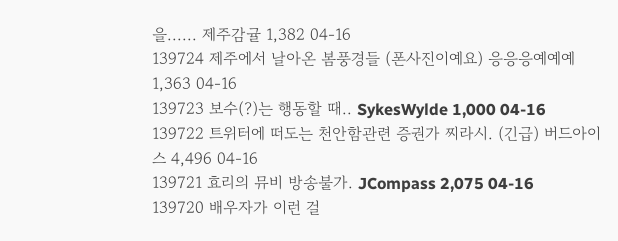을...... 제주감귤 1,382 04-16
139724 제주에서 날아온 봄풍경들 (폰사진이예요) 응응응예예예 1,363 04-16
139723 보수(?)는 행동할 때.. SykesWylde 1,000 04-16
139722 트위터에 떠도는 천안함관련 증권가 찌라시. (긴급) 버드아이스 4,496 04-16
139721 효리의 뮤비 방송불가. JCompass 2,075 04-16
139720 배우자가 이런 걸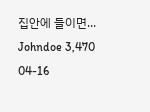집안에 들이면... Johndoe 3,470 04-16